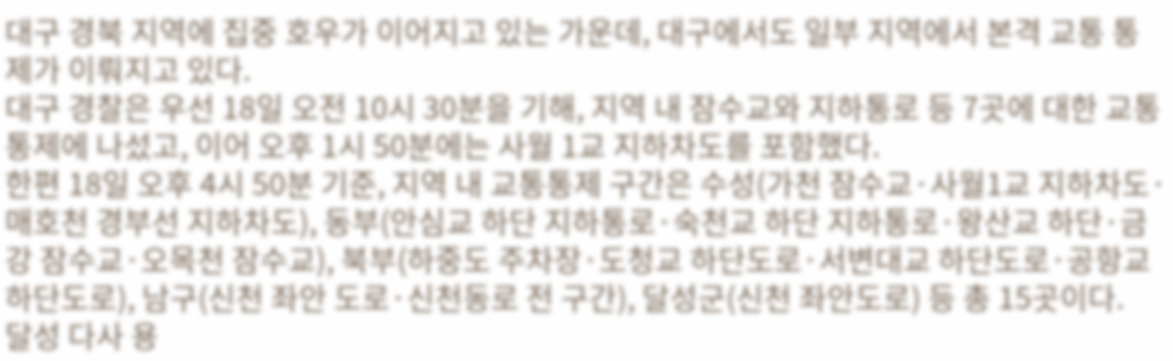대구 경북 지역에 집중 호우가 이어지고 있는 가운데, 대구에서도 일부 지역에서 본격 교통 통제가 이뤄지고 있다.
대구 경찰은 우선 18일 오전 10시 30분을 기해, 지역 내 잠수교와 지하통로 등 7곳에 대한 교통통제에 나섰고, 이어 오후 1시 50분에는 사월 1교 지하차도를 포함했다.
한편 18일 오후 4시 50분 기준, 지역 내 교통통제 구간은 수성(가천 잠수교·사월1교 지하차도·매호천 경부선 지하차도), 동부(안심교 하단 지하통로·숙천교 하단 지하통로·왕산교 하단·금강 잠수교·오목천 잠수교), 북부(하중도 주차장·도청교 하단도로·서변대교 하단도로·공항교 하단도로), 남구(신천 좌안 도로·신천동로 전 구간), 달성군(신천 좌안도로) 등 총 15곳이다.
달성 다사 용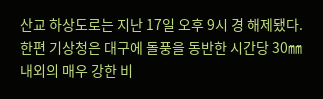산교 하상도로는 지난 17일 오후 9시 경 해제됐다.
한편 기상청은 대구에 돌풍을 동반한 시간당 30㎜ 내외의 매우 강한 비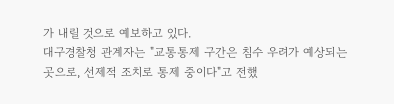가 내릴 것으로 예보하고 있다.
대구경찰청 관계자는 "교통통제 구간은 침수 우려가 예상되는 곳으로, 선제적 조치로 통제 중이다"고 전했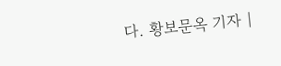다. 황보문옥 기자 |